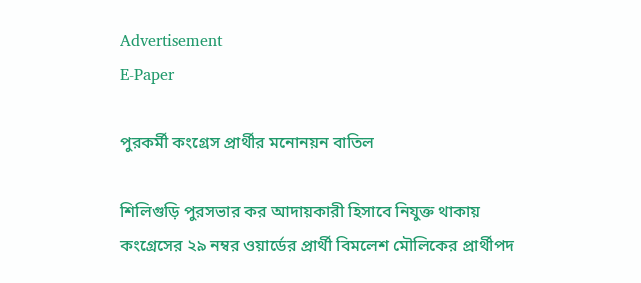Advertisement
E-Paper

পুরকর্মী কংগ্রেস প্রার্থীর মনোনয়ন বাতিল

শিলিগুড়ি পুরসভার কর আদায়কারী হিসাবে নিযুক্ত থাকায় কংগ্রেসের ২৯ নম্বর ওয়ার্ডের প্রার্থী বিমলেশ মৌলিকের প্রার্থীপদ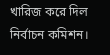খারিজ করে দিল নির্বাচন কমিশন।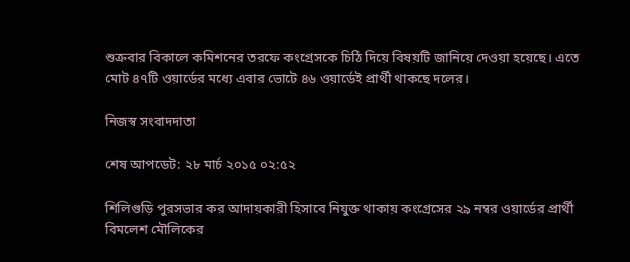শুক্রবার বিকালে কমিশনের তরফে কংগ্রেসকে চিঠি দিয়ে বিষয়টি জানিয়ে দেওয়া হয়েছে। এতে মোট ৪৭টি ওয়ার্ডের মধ্যে এবার ভোটে ৪৬ ওয়ার্ডেই প্রার্থী থাকছে দলের।

নিজস্ব সংবাদদাতা

শেষ আপডেট: ২৮ মার্চ ২০১৫ ০২:৫২

শিলিগুড়ি পুরসভার কর আদায়কারী হিসাবে নিযুক্ত থাকায় কংগ্রেসের ২৯ নম্বর ওয়ার্ডের প্রার্থী বিমলেশ মৌলিকের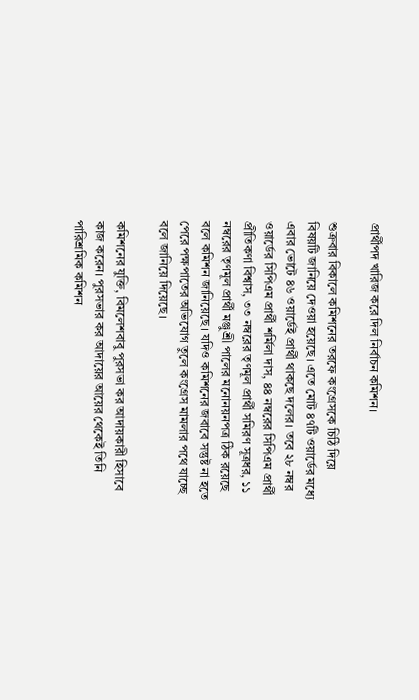প্রার্থীপদ খারিজ করে দিল নির্বাচন কমিশন।

শুক্রবার বিকালে কমিশনের তরফে কংগ্রেসকে চিঠি দিয়ে বিষয়টি জানিয়ে দেওয়া হয়েছে। এতে মোট ৪৭টি ওয়ার্ডের মধ্যে এবার ভোটে ৪৬ ওয়ার্ডেই প্রার্থী থাকছে দলের। তবে ২৮ নম্বর ওয়ার্ডের সিপিএম প্রার্থী শর্মিলা দাস, ৪৪ নম্বরের সিপিএম প্রার্থী প্রীতিকণা বিশ্বাস, ৩৩ নম্বরের তৃণমূল প্রার্থী সমিরণ সূত্রধর, ১১ নম্বরের তৃণমূল প্রার্থী মঞ্জুশ্রী পালের মনোনয়নপত্র ঠিক রয়েছে বলে কমিশন জানিয়েছে। যদিও কমিশনের জবাবে সন্তুষ্ট না হতে পেরে পক্ষপাতের অভিযোগ তুলে কংগ্রেস মামলার পথে যাচ্ছে বলে জানিয়ে দিয়েছে।

কমিশনের যুক্তি, বিমলেশবাবু পুরসভা কর আদায়কারী হিসাবে কাজ করেন। পুরসভার কর আদায়ের আয়ের থেকেই তিনি পারিশ্রমিক কমিশন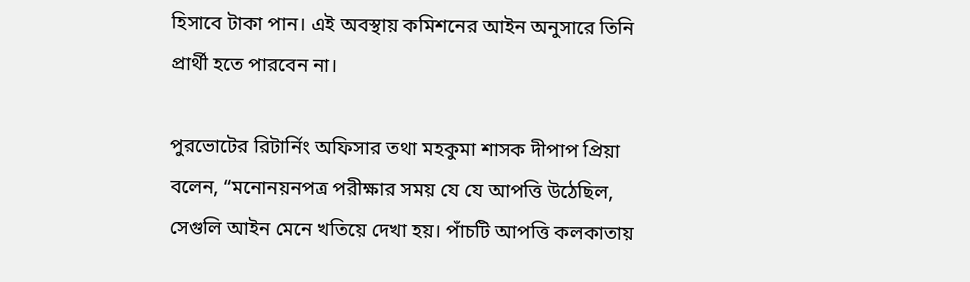হিসাবে টাকা পান। এই অবস্থায় কমিশনের আইন অনুসারে তিনি প্রার্থী হতে পারবেন না।

পুরভোটের রিটার্নিং অফিসার তথা মহকুমা শাসক দীপাপ প্রিয়া বলেন, “মনোনয়নপত্র পরীক্ষার সময় যে যে আপত্তি উঠেছিল, সেগুলি আইন মেনে খতিয়ে দেখা হয়। পাঁচটি আপত্তি কলকাতায়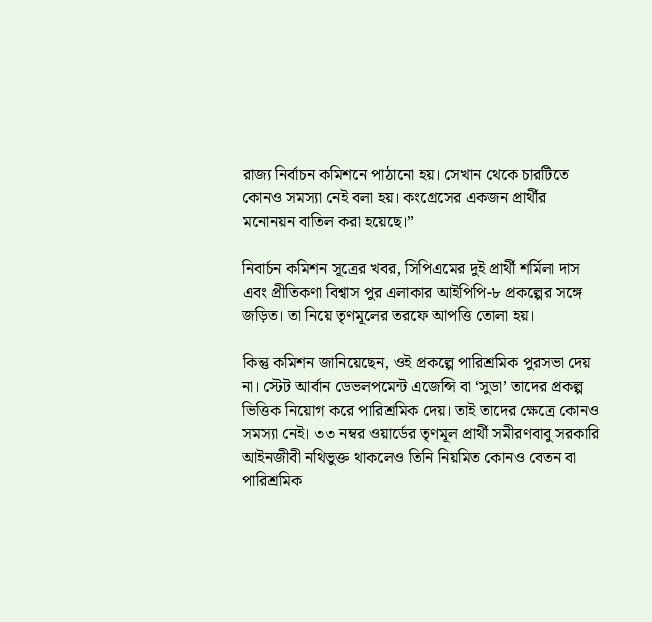রাজ্য নির্বাচন কমিশনে পাঠানো হয়। সেখান থেকে চারটিতে কোনও সমস্যা নেই বলা হয়। কংগ্রেসের একজন প্রার্থীর মনোনয়ন বাতিল করা হয়েছে।”

নিবার্চন কমিশন সূত্রের খবর, সিপিএমের দুই প্রার্থী শর্মিলা দাস এবং প্রীতিকণা বিশ্বাস পুর এলাকার আইপিপি-৮ প্রকল্পের সঙ্গে জড়িত। তা নিয়ে তৃণমূলের তরফে আপত্তি তোলা হয়।

কিন্তু কমিশন জানিয়েছেন, ওই প্রকল্পে পারিশ্রমিক পুরসভা দেয় না। স্টেট আর্বান ডেভলপমেন্ট এজেন্সি বা ‘সুডা’ তাদের প্রকল্প ভিত্তিক নিয়োগ করে পারিশ্রমিক দেয়। তাই তাদের ক্ষেত্রে কোনও সমস্যা নেই। ৩৩ নম্বর ওয়ার্ডের তৃণমূল প্রার্থী সমীরণবাবু সরকারি আইনজীবী নথিভুক্ত থাকলেও তিনি নিয়মিত কোনও বেতন বা পারিশ্রমিক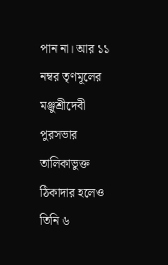পান না। আর ১১ নম্বর তৃণমূলের মঞ্জুশ্রীদেবী পুরসভার তালিকাভুক্ত ঠিকাদার হলেও তিনি ৬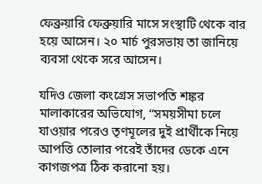ফেব্রুয়ারি ফেব্রুয়ারি মাসে সংস্থাটি থেকে বার হয়ে আসেন। ২০ মার্চ পুরসভায় তা জানিয়ে ব্যবসা থেকে সরে আসেন।

যদিও জেলা কংগ্রেস সভাপতি শঙ্কর মালাকারের অভিযোগ, “সময়সীমা চলে যাওয়ার পরেও তৃণমূলের দুই প্রার্থীকে নিয়ে আপত্তি তোলার পরেই তাঁদের ডেকে এনে কাগজপত্র ঠিক করানো হয়।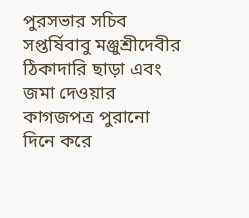পুরসভার সচিব সপ্তর্ষিবাবু মঞ্জুশ্রীদেবীর ঠিকাদারি ছাড়া এবং জমা দেওয়ার কাগজপত্র পুরানো দিনে করে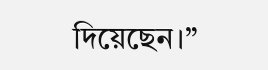দিয়েছেন।”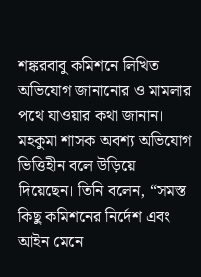শঙ্করবাবু কমিশনে লিখিত অভিযোগ জানানোর ও মামলার পথে যাওয়ার কথা জানান। মহকুমা শাসক অবশ্য অভিযোগ ভিত্তিহীন বলে উড়িয়ে দিয়েছেন। তিনি বলেন, “সমস্ত কিছু কমিশনের নির্দেশ এবং আইন মেনে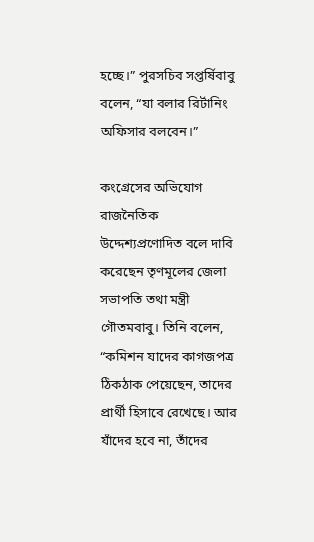হচ্ছে।” পুরসচিব সপ্তর্ষিবাবু বলেন, “যা বলার রির্টানিং অফিসার বলবেন।”

কংগ্রেসের অভিযোগ রাজনৈতিক উদ্দেশ্যপ্রণোদিত বলে দাবি করেছেন তৃণমূলের জেলা সভাপতি তথা মন্ত্রী গৌতমবাবু। তিনি বলেন, “কমিশন যাদের কাগজপত্র ঠিকঠাক পেয়েছেন, তাদের প্রার্থী হিসাবে রেখেছে। আর যাঁদের হবে না, তাঁদের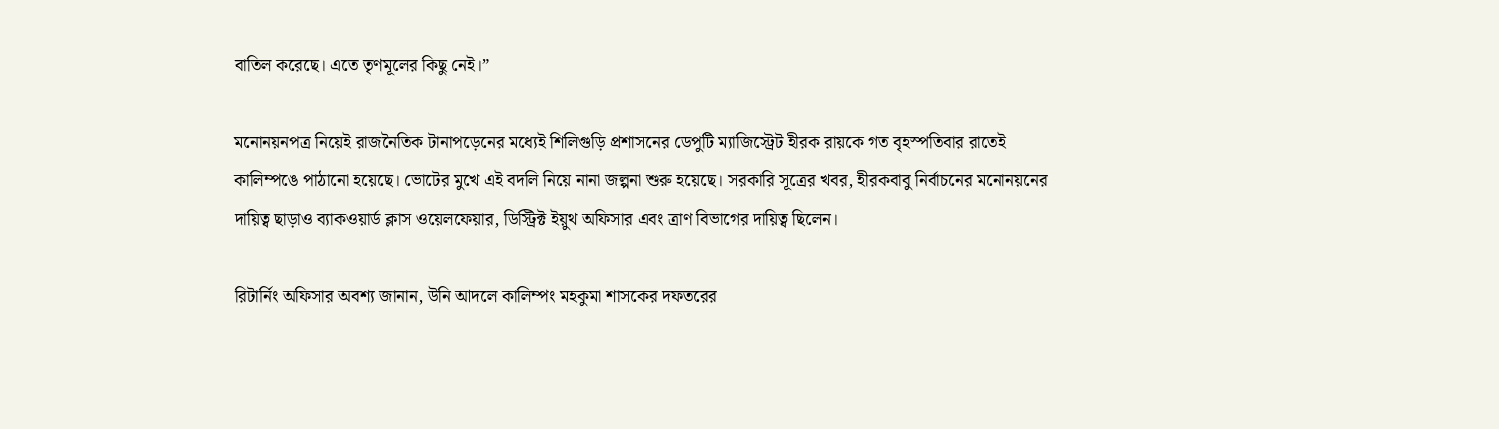বাতিল করেছে। এতে তৃণমূলের কিছু নেই।”

মনোনয়নপত্র নিয়েই রাজনৈতিক টানাপড়েনের মধ্যেই শিলিগুড়ি প্রশাসনের ডেপুটি ম্যাজিস্ট্রেট হীরক রায়কে গত বৃহস্পতিবার রাতেই কালিম্পঙে পাঠানো হয়েছে। ভোটের মুখে এই বদলি নিয়ে নানা জল্পনা শুরু হয়েছে। সরকারি সূত্রের খবর, হীরকবাবু নির্বাচনের মনোনয়নের দায়িত্ব ছাড়াও ব্যাকওয়ার্ড ক্লাস ওয়েলফেয়ার, ডিস্ট্রিক্ট ইয়ুথ অফিসার এবং ত্রাণ বিভাগের দায়িত্ব ছিলেন।

রিটার্নিং অফিসার অবশ্য জানান, উনি আদলে কালিম্পং মহকুমা শাসকের দফতরের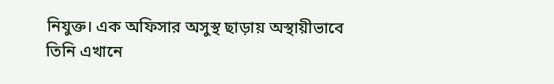নিযুক্ত। এক অফিসার অসুস্থ ছাড়ায় অস্থায়ীভাবে তিনি এখানে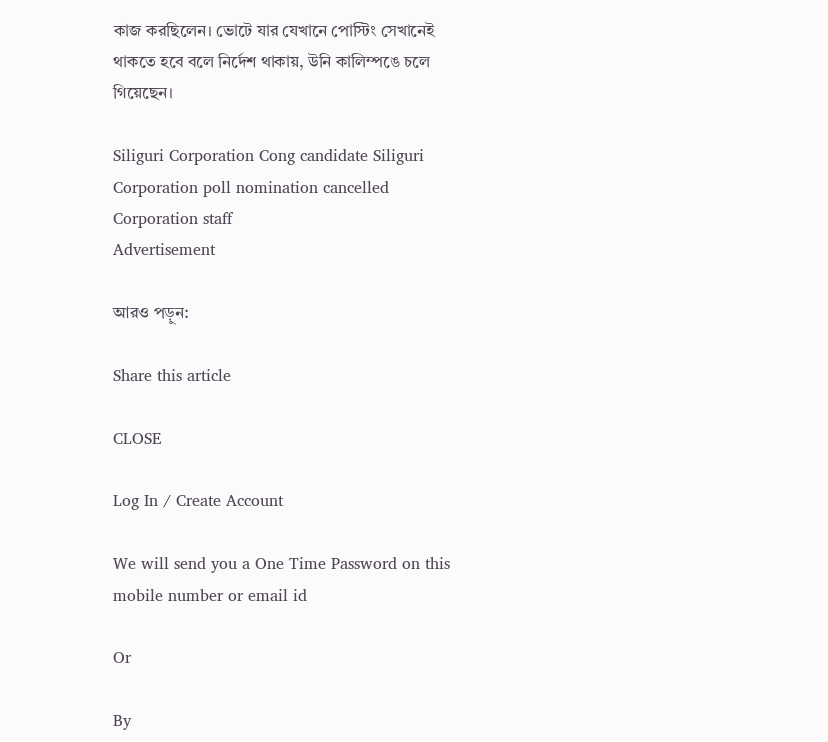কাজ করছিলেন। ভোটে যার যেখানে পোস্টিং সেখানেই থাকতে হবে বলে নির্দেশ থাকায়, উনি কালিম্পঙে চলে গিয়েছেন।

Siliguri Corporation Cong candidate Siliguri Corporation poll nomination cancelled Corporation staff
Advertisement

আরও পড়ুন:

Share this article

CLOSE

Log In / Create Account

We will send you a One Time Password on this mobile number or email id

Or

By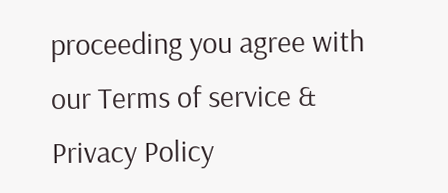proceeding you agree with our Terms of service & Privacy Policy